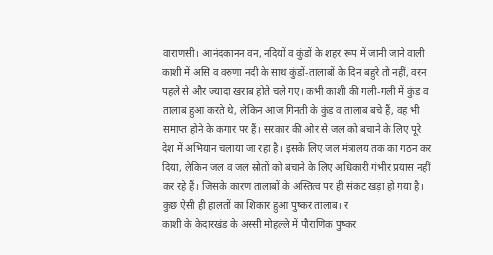वाराणसी। आनंदकानन वन, नदियों व कुंडों के शहर रूप में जानी जाने वाली काशी में असि व वरुणा नदी के साथ कुंडों-तालाबों के दिन बहुरे तो नहीं, वरन पहले से और ज्यादा खराब होते चले गए। कभी काशी की गली-गली में कुंड व तालाब हुआ करते थे, लेकिन आज गिनती के कुंड व तालाब बचे हैं, वह भी समाप्त होने के कगार पर हैं। सरकार की ओर से जल को बचाने के लिए पूरे देश में अभियान चलाया जा रहा है। इसके लिए जल मंत्रालय तक का गठन कर दिया, लेकिन जल व जल स्रोतों को बचाने के लिए अधिकारी गंभीर प्रयास नहीं कर रहे हैं। जिसके कारण तालाबों के अस्तित्व पर ही संकट खड़ा हो गया है। कुछ ऐसी ही हालतों का शिकार हुआ पुष्कर तालाब। र
काशी के केदारखंड के अस्सी मोहल्ले में पौराणिक पुष्कर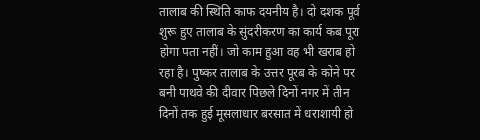तालाब की स्थिति काफ दयनीय है। दो दशक पूर्व शुरू हुए तालाब के सुंदरीकरण का कार्य कब पूरा होगा पता नहीं। जो काम हुआ वह भी खराब हो रहा है। पुष्कर तालाब के उत्तर पूरब के कोने पर बनी पाथवे की दीवार पिछले दिनों नगर में तीन दिनों तक हुई मूसलाधार बरसात में धराशायी हो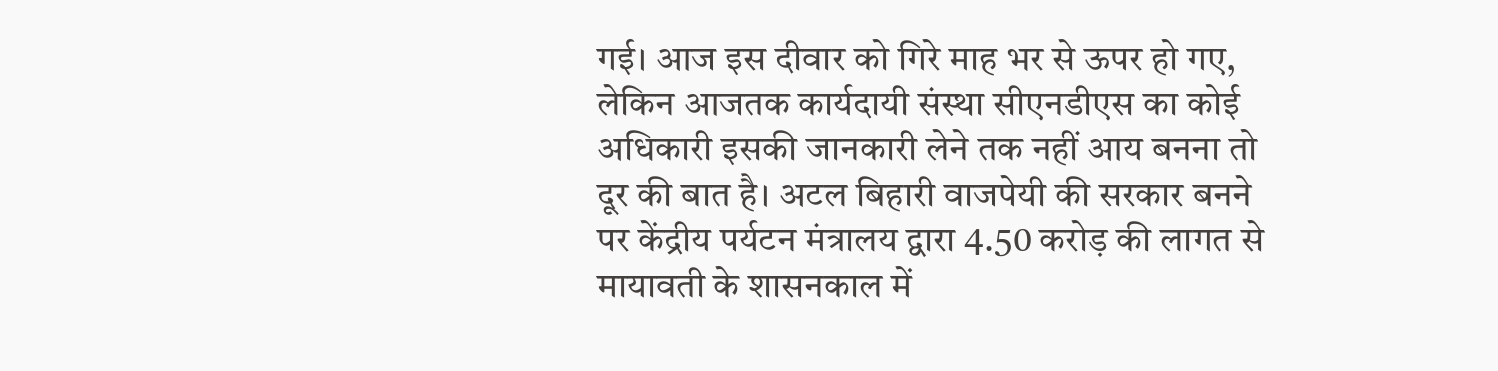गई। आज इस दीवार को गिरे माह भर से ऊपर हो गए, लेकिन आजतक कार्यदायी संस्था सीएनडीएस का कोई अधिकारी इसकी जानकारी लेने तक नहीं आय बनना तो दूर की बात है। अटल बिहारी वाजपेयी की सरकार बनने पर केंद्रीय पर्यटन मंत्रालय द्वारा 4.50 करोड़ की लागत से मायावती के शासनकाल में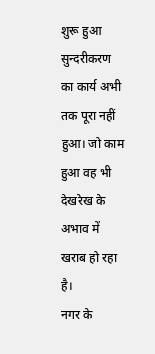शुरू हुआ सुन्दरीकरण का कार्य अभी तक पूरा नहीं हुआ। जो काम हुआ वह भी देखरेख के अभाव में खराब हो रहा है।
नगर के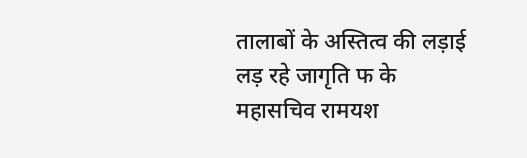तालाबों के अस्तित्व की लड़ाई लड़ रहे जागृति फ के महासचिव रामयश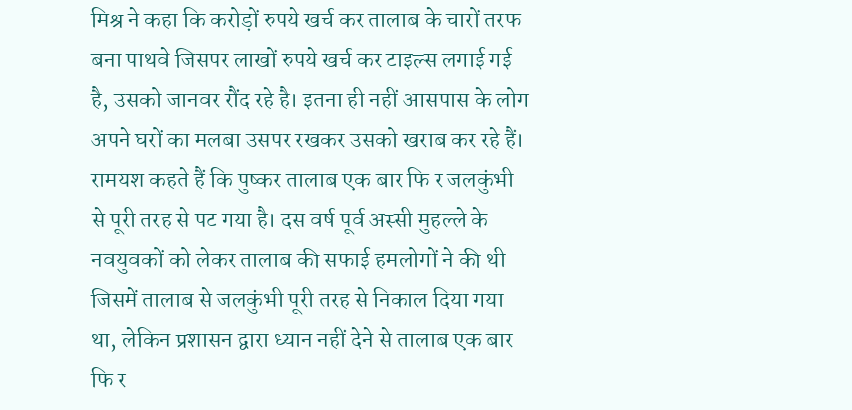मिश्र ने कहा कि करोड़ों रुपये खर्च कर तालाब के चारों तरफ बना पाथवे जिसपर लाखों रुपये खर्च कर टाइल्स लगाई गई है, उसको जानवर रौंद रहे है। इतना ही नहीं आसपास के लोग अपने घरों का मलबा उसपर रखकर उसको खराब कर रहे हैं।
रामयश कहते हैं कि पुष्कर तालाब एक बार फि र जलकुंभी से पूरी तरह से पट गया है। दस वर्ष पूर्व अस्सी मुहल्ले के नवयुवकों को लेकर तालाब की सफाई हमलोगों ने की थी जिसमें तालाब से जलकुंभी पूरी तरह से निकाल दिया गया था, लेकिन प्रशासन द्वारा ध्यान नहीं देने से तालाब एक बार फि र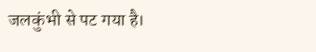जलकुंभी से पट गया है।